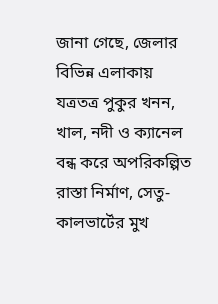জানা গেছে, জেলার বিভিন্ন এলাকায় যত্রতত্র পুকুর খনন, খাল, নদী ও ক্যানেল বন্ধ করে অপরিকল্পিত রাস্তা নির্মাণ, সেতু-কালভার্টের মুখ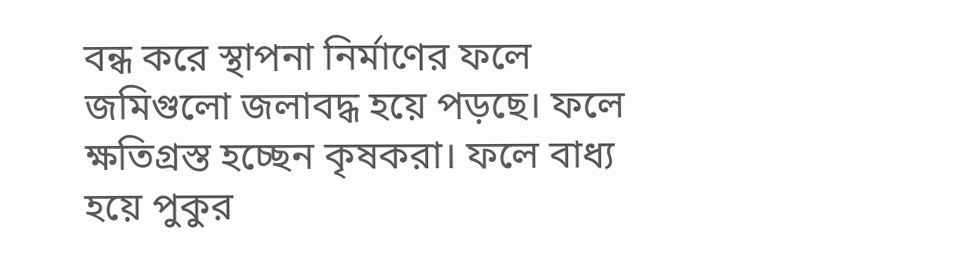বন্ধ করে স্থাপনা নির্মাণের ফলে জমিগুলো জলাবদ্ধ হয়ে পড়ছে। ফলে ক্ষতিগ্রস্ত হচ্ছেন কৃষকরা। ফলে বাধ্য হয়ে পুকুর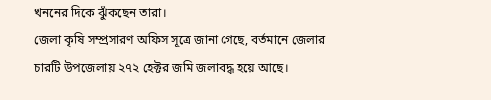খননের দিকে ঝুঁকছেন তারা।
জেলা কৃষি সম্প্রসারণ অফিস সূত্রে জানা গেছে, বর্তমানে জেলার চারটি উপজেলায় ২৭২ হেক্টর জমি জলাবদ্ধ হয়ে আছে।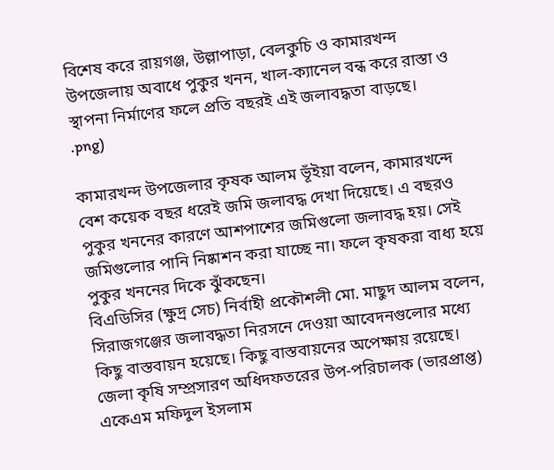বিশেষ করে রায়গঞ্জ, উল্লাপাড়া, বেলকুচি ও কামারখন্দ উপজেলায় অবাধে পুকুর খনন, খাল-ক্যানেল বন্ধ করে রাস্তা ও স্থাপনা নির্মাণের ফলে প্রতি বছরই এই জলাবদ্ধতা বাড়ছে।
.png)

কামারখন্দ উপজেলার কৃষক আলম ভূঁইয়া বলেন, কামারখন্দে বেশ কয়েক বছর ধরেই জমি জলাবদ্ধ দেখা দিয়েছে। এ বছরও পুকুর খননের কারণে আশপাশের জমিগুলো জলাবদ্ধ হয়। সেই জমিগুলোর পানি নিষ্কাশন করা যাচ্ছে না। ফলে কৃষকরা বাধ্য হয়ে পুকুর খননের দিকে ঝুঁকছেন।
বিএডিসির (ক্ষুদ্র সেচ) নির্বাহী প্রকৌশলী মো. মাছুদ আলম বলেন, সিরাজগঞ্জের জলাবদ্ধতা নিরসনে দেওয়া আবেদনগুলোর মধ্যে কিছু বাস্তবায়ন হয়েছে। কিছু বাস্তবায়নের অপেক্ষায় রয়েছে।
জেলা কৃষি সম্প্রসারণ অধিদফতরের উপ-পরিচালক (ভারপ্রাপ্ত) একেএম মফিদুল ইসলাম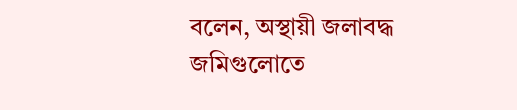বলেন, অস্থায়ী জলাবদ্ধ জমিগুলোতে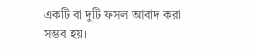একটি বা দুটি ফসল আবাদ করা সম্ভব হয়।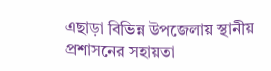এছাড়া বিভিন্ন উপজেলায় স্থানীয় প্রশাসনের সহায়তা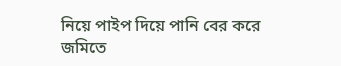নিয়ে পাইপ দিয়ে পানি বের করে জমিতে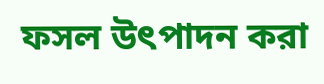ফসল উৎপাদন করা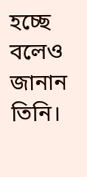হচ্ছে বলেও জানান তিনি।